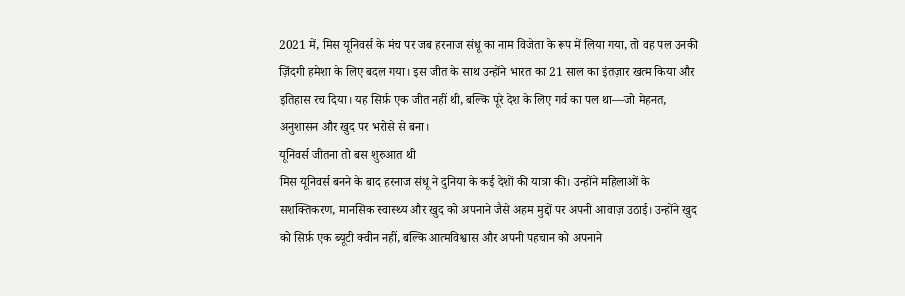2021 में, मिस यूनिवर्स के मंच पर जब हरनाज संधू का नाम विजेता के रूप में लिया गया, तो वह पल उनकी ज़िंदगी हमेशा के लिए बदल गया। इस जीत के साथ उन्होंने भारत का 21 साल का इंतज़ार खत्म किया और इतिहास रच दिया। यह सिर्फ़ एक जीत नहीं थी, बल्कि पूरे देश के लिए गर्व का पल था—जो मेहनत, अनुशासन और खुद पर भरोसे से बना।
यूनिवर्स जीतना तो बस शुरुआत थी
मिस यूनिवर्स बनने के बाद हरनाज संधू ने दुनिया के कई देशों की यात्रा की। उन्होंने महिलाओं के सशक्तिकरण, मानसिक स्वास्थ्य और खुद को अपनाने जैसे अहम मुद्दों पर अपनी आवाज़ उठाई। उन्होंने खुद को सिर्फ़ एक ब्यूटी क्वीन नहीं, बल्कि आत्मविश्वास और अपनी पहचान को अपनाने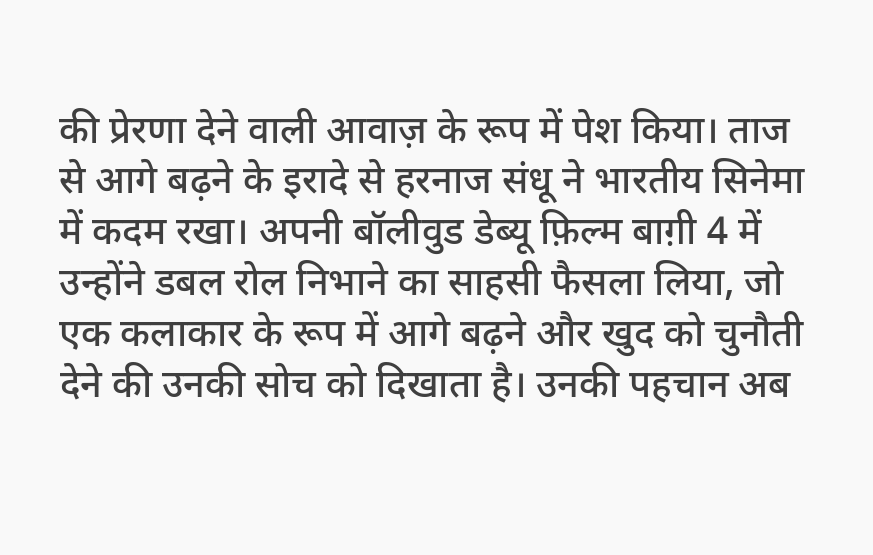की प्रेरणा देने वाली आवाज़ के रूप में पेश किया। ताज से आगे बढ़ने के इरादे से हरनाज संधू ने भारतीय सिनेमा में कदम रखा। अपनी बॉलीवुड डेब्यू फ़िल्म बाग़ी 4 में उन्होंने डबल रोल निभाने का साहसी फैसला लिया, जो एक कलाकार के रूप में आगे बढ़ने और खुद को चुनौती देने की उनकी सोच को दिखाता है। उनकी पहचान अब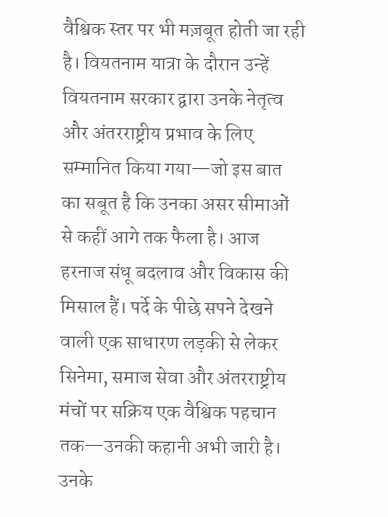वैश्विक स्तर पर भी मज़बूत होती जा रही है। वियतनाम यात्रा के दौरान उन्हें वियतनाम सरकार द्वारा उनके नेतृत्व और अंतरराष्ट्रीय प्रभाव के लिए सम्मानित किया गया—जो इस बात का सबूत है कि उनका असर सीमाओं से कहीं आगे तक फैला है। आज हरनाज संधू बदलाव और विकास की मिसाल हैं। पर्दे के पीछे सपने देखने वाली एक साधारण लड़की से लेकर सिनेमा, समाज सेवा और अंतरराष्ट्रीय मंचों पर सक्रिय एक वैश्विक पहचान तक—उनकी कहानी अभी जारी है।
उनके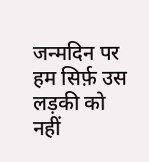जन्मदिन पर हम सिर्फ़ उस लड़की को नहीं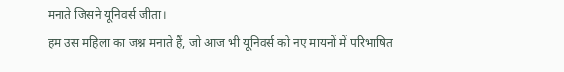मनाते जिसने यूनिवर्स जीता।
हम उस महिला का जश्न मनाते हैं, जो आज भी यूनिवर्स को नए मायनों में परिभाषित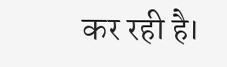कर रही है।